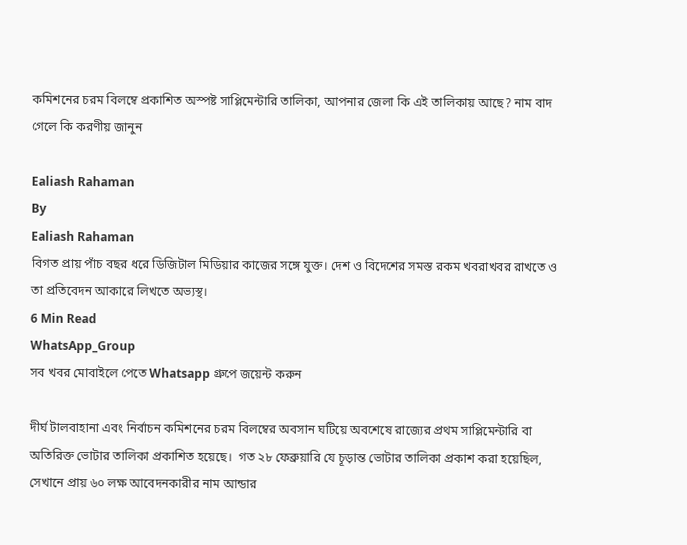কমিশনের চরম বিলম্বে প্রকাশিত অস্পষ্ট সাপ্লিমেন্টারি তালিকা, আপনার জেলা কি এই তালিকায় আছে? নাম বাদ গেলে কি করণীয় জানুন

Ealiash Rahaman
By
Ealiash Rahaman
বিগত প্রায় পাঁচ বছর ধরে ডিজিটাল মিডিয়ার কাজের সঙ্গে যুক্ত। দেশ ও বিদেশের সমস্ত রকম খবরাখবর রাখতে ও তা প্রতিবেদন আকারে লিখতে অভ্যস্থ।
6 Min Read
WhatsApp_Group
সব খবর মোবাইলে পেতে Whatsapp গ্রুপে জয়েন্ট করুন

দীর্ঘ টালবাহানা এবং নির্বাচন কমিশনের চরম বিলম্বের অবসান ঘটিয়ে অবশেষে রাজ্যের প্রথম সাপ্লিমেন্টারি বা অতিরিক্ত ভোটার তালিকা প্রকাশিত হয়েছে।  গত ২৮ ফেব্রুয়ারি যে চূড়ান্ত ভোটার তালিকা প্রকাশ করা হয়েছিল, সেখানে প্রায় ৬০ লক্ষ আবেদনকারীর নাম আন্ডার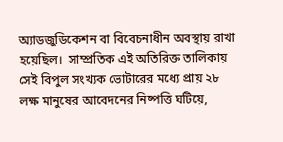অ্যাডজুডিকেশন বা বিবেচনাধীন অবস্থায় রাখা হয়েছিল।  সাম্প্রতিক এই অতিরিক্ত তালিকায় সেই বিপুল সংখ্যক ভোটারের মধ্যে প্রায় ২৮ লক্ষ মানুষের আবেদনের নিষ্পত্তি ঘটিয়ে,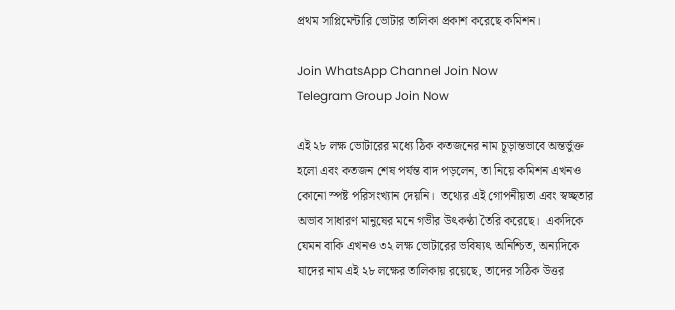প্রথম সাপ্লিমেন্টারি ভোটার তালিকা প্রকাশ করেছে কমিশন।

Join WhatsApp Channel Join Now
Telegram Group Join Now

এই ২৮ লক্ষ ভোটারের মধ্যে ঠিক কতজনের নাম চূড়ান্তভাবে অন্তর্ভুক্ত হলো এবং কতজন শেষ পর্যন্ত বাদ পড়লেন, তা নিয়ে কমিশন এখনও কোনো স্পষ্ট পরিসংখ্যান দেয়নি।  তথ্যের এই গোপনীয়তা এবং স্বচ্ছতার অভাব সাধারণ মানুষের মনে গভীর উৎকণ্ঠা তৈরি করেছে।  একদিকে যেমন বাকি এখনও ৩২ লক্ষ ভোটারের ভবিষ্যৎ অনিশ্চিত, অন্যদিকে যাদের নাম এই ২৮ লক্ষের তালিকায় রয়েছে, তাদের সঠিক উত্তর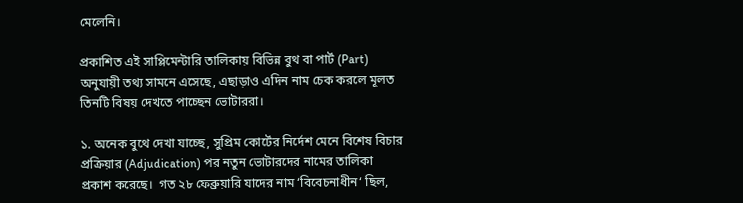মেলেনি।

প্রকাশিত এই সাপ্লিমেন্টারি তালিকায় বিভিন্ন বুথ বা পার্ট (Part) অনুযায়ী তথ্য সামনে এসেছে, এছাড়াও এদিন নাম চেক করলে মূলত তিনটি বিষয় দেখতে পাচ্ছেন ভোটাররা।

১. অনেক বুথে দেখা যাচ্ছে, সুপ্রিম কোর্টের নির্দেশ মেনে বিশেষ বিচার প্রক্রিয়ার (Adjudication) পর নতুন ভোটারদের নামের তালিকা প্রকাশ করেছে।  গত ২৮ ফেব্রুয়ারি যাদের নাম ‘বিবেচনাধীন‘ ছিল,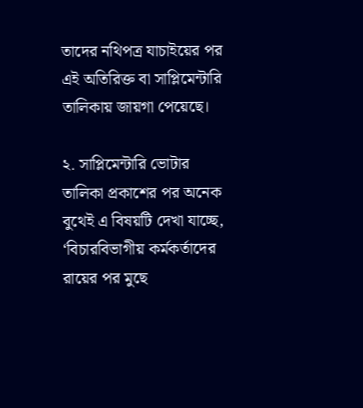তাদের নথিপত্র যাচাইয়ের পর এই অতিরিক্ত বা সাপ্লিমেন্টারি তালিকায় জায়গা পেয়েছে।

২. সাপ্লিমেন্টারি ভোটার তালিকা প্রকাশের পর অনেক বুথেই এ বিষয়টি দেখা যাচ্ছে, ‘বিচারবিভাগীয় কর্মকর্তাদের রায়ের পর মুছে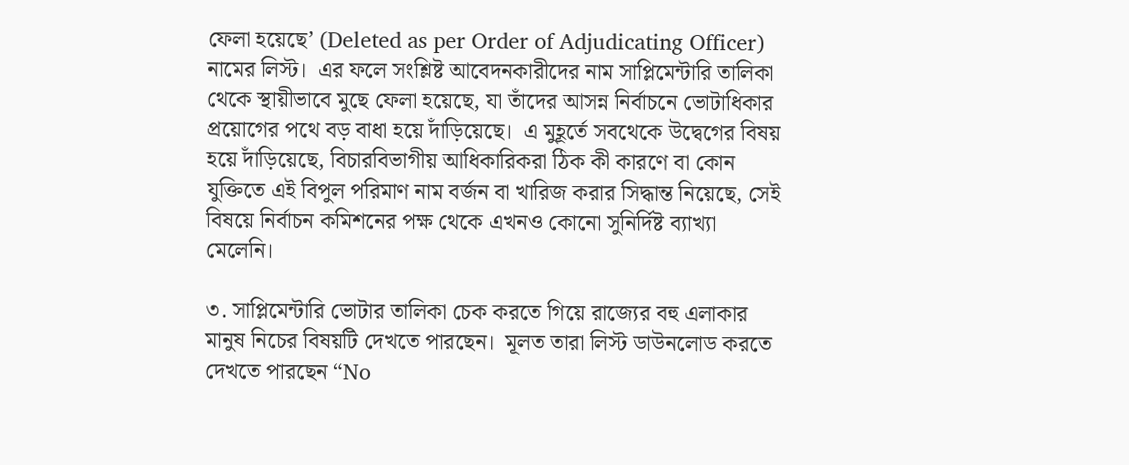ফেলা হয়েছে’ (Deleted as per Order of Adjudicating Officer) নামের লিস্ট।  এর ফলে সংশ্লিষ্ট আবেদনকারীদের নাম সাপ্লিমেন্টারি তালিকা থেকে স্থায়ীভাবে মুছে ফেলা হয়েছে, যা তাঁদের আসন্ন নির্বাচনে ভোটাধিকার প্রয়োগের পথে বড় বাধা হয়ে দাঁড়িয়েছে।  এ মুহূর্তে সবথেকে উদ্বেগের বিষয় হয়ে দাঁড়িয়েছে, বিচারবিভাগীয় আধিকারিকরা ঠিক কী কারণে বা কোন যুক্তিতে এই বিপুল পরিমাণ নাম বর্জন বা খারিজ করার সিদ্ধান্ত নিয়েছে, সেই বিষয়ে নির্বাচন কমিশনের পক্ষ থেকে এখনও কোনো সুনির্দিষ্ট ব্যাখ্যা মেলেনি।

৩. সাপ্লিমেন্টারি ভোটার তালিকা চেক করতে গিয়ে রাজ্যের বহু এলাকার মানুষ নিচের বিষয়টি দেখতে পারছেন।  মূলত তারা লিস্ট ডাউনলোড করতে দেখতে পারছেন “No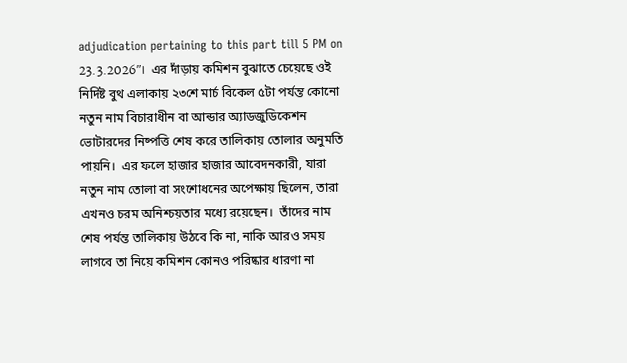adjudication pertaining to this part till 5 PM on 23.3.2026″।  এর দাঁড়ায় কমিশন বুঝাতে চেয়েছে ওই নির্দিষ্ট বুথ এলাকায় ২৩শে মার্চ বিকেল ৫টা পর্যন্ত কোনো নতুন নাম বিচারাধীন বা আন্ডার অ্যাডজুডিকেশন ভোটারদের নিষ্পত্তি শেষ করে তালিকায় তোলার অনুমতি পায়নি।  এর ফলে হাজার হাজার আবেদনকারী, যারা নতুন নাম তোলা বা সংশোধনের অপেক্ষায় ছিলেন, তারা এখনও চরম অনিশ্চয়তার মধ্যে রয়েছেন।  তাঁদের নাম শেষ পর্যন্ত তালিকায় উঠবে কি না, নাকি আরও সময় লাগবে তা নিয়ে কমিশন কোনও পরিষ্কার ধারণা না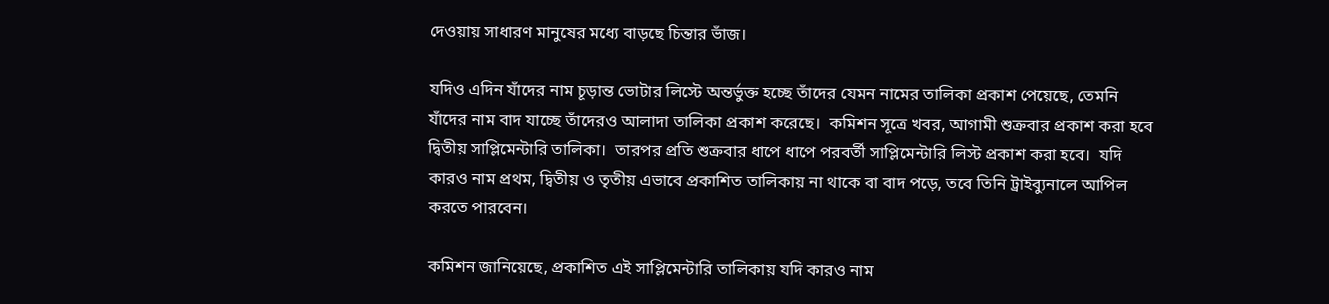দেওয়ায় সাধারণ মানুষের মধ্যে বাড়ছে চিন্তার ভাঁজ।

যদিও এদিন যাঁদের নাম চূড়ান্ত ভোটার লিস্টে অন্তর্ভুক্ত হচ্ছে তাঁদের যেমন নামের তালিকা প্রকাশ পেয়েছে, তেমনি যাঁদের নাম বাদ যাচ্ছে তাঁদেরও আলাদা তালিকা প্রকাশ করেছে।  কমিশন সূত্রে খবর, আগামী শুক্রবার প্রকাশ করা হবে দ্বিতীয় সাপ্লিমেন্টারি তালিকা।  তারপর প্রতি শুক্রবার ধাপে ধাপে পরবর্তী সাপ্লিমেন্টারি লিস্ট প্রকাশ করা হবে।  যদি কারও নাম প্রথম, দ্বিতীয় ও তৃতীয় এভাবে প্রকাশিত তালিকায় না থাকে বা বাদ পড়ে, তবে তিনি ট্রাইব্যুনালে আপিল করতে পারবেন।

কমিশন জানিয়েছে, প্রকাশিত এই সাপ্লিমেন্টারি তালিকায় যদি কারও নাম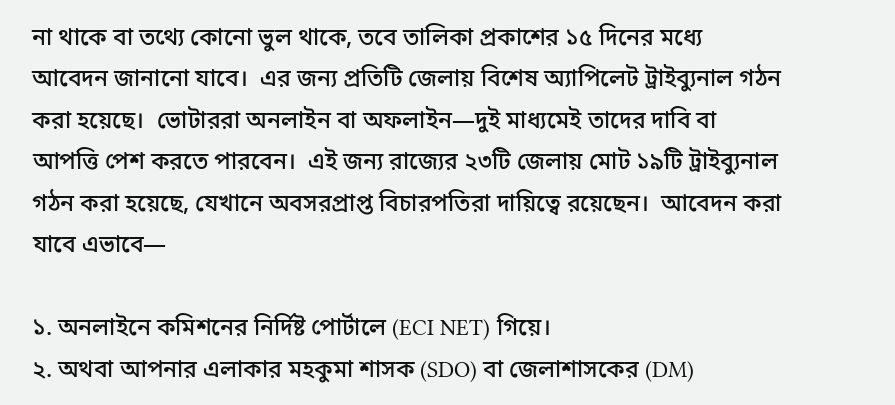না থাকে বা তথ্যে কোনো ভুল থাকে, তবে তালিকা প্রকাশের ১৫ দিনের মধ্যে আবেদন জানানো যাবে।  এর জন্য প্রতিটি জেলায় বিশেষ অ্যাপিলেট ট্রাইব্যুনাল গঠন করা হয়েছে।  ভোটাররা অনলাইন বা অফলাইন—দুই মাধ্যমেই তাদের দাবি বা আপত্তি পেশ করতে পারবেন।  এই জন্য রাজ্যের ২৩টি জেলায় মোট ১৯টি ট্রাইব্যুনাল গঠন করা হয়েছে, যেখানে অবসরপ্রাপ্ত বিচারপতিরা দায়িত্বে রয়েছেন।  আবেদন করা যাবে এভাবে—

১. অনলাইনে কমিশনের নির্দিষ্ট পোর্টালে (ECI NET) গিয়ে।
২. অথবা আপনার এলাকার মহকুমা শাসক (SDO) বা জেলাশাসকের (DM)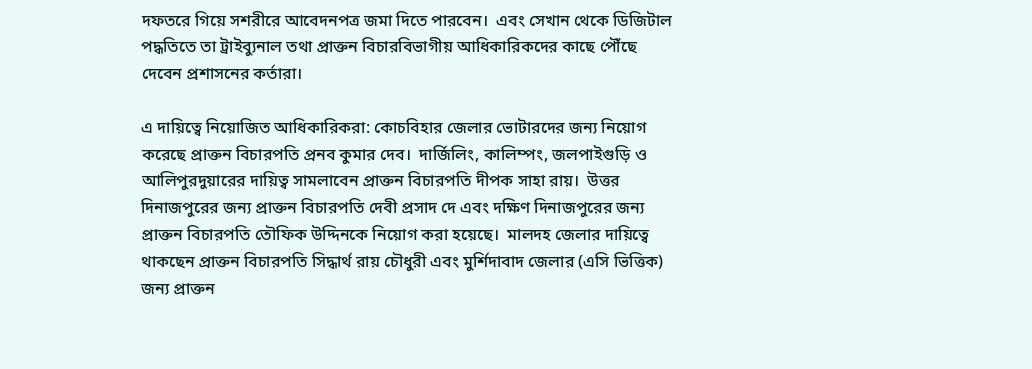দফতরে গিয়ে সশরীরে আবেদনপত্র জমা দিতে পারবেন।  এবং সেখান থেকে ডিজিটাল পদ্ধতিতে তা ট্রাইব্যুনাল তথা প্রাক্তন বিচারবিভাগীয় আধিকারিকদের কাছে পৌঁছে দেবেন প্রশাসনের কর্তারা।

এ দায়িত্বে নিয়োজিত আধিকারিকরা: কোচবিহার জেলার ভোটারদের জন্য নিয়োগ করেছে প্রাক্তন বিচারপতি প্রনব কুমার দেব।  দার্জিলিং, কালিম্পং, জলপাইগুড়ি ও আলিপুরদুয়ারের দায়িত্ব সামলাবেন প্রাক্তন বিচারপতি দীপক সাহা রায়।  উত্তর দিনাজপুরের জন্য প্রাক্তন বিচারপতি দেবী প্রসাদ দে এবং দক্ষিণ দিনাজপুরের জন্য প্রাক্তন বিচারপতি তৌফিক উদ্দিনকে নিয়োগ করা হয়েছে।  মালদহ জেলার দায়িত্বে থাকছেন প্রাক্তন বিচারপতি সিদ্ধার্থ রায় চৌধুরী এবং মুর্শিদাবাদ জেলার (এসি ভিত্তিক) জন্য প্রাক্তন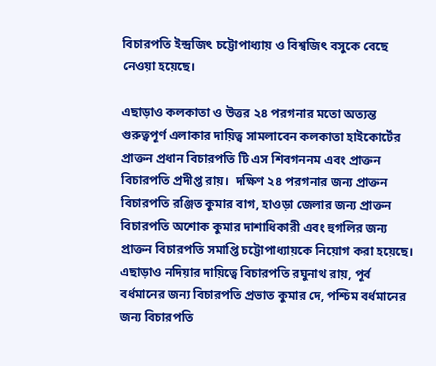বিচারপতি ইন্দ্রজিৎ চট্টোপাধ্যায় ও বিশ্বজিৎ বসুকে বেছে নেওয়া হয়েছে।

এছাড়াও কলকাতা ও উত্তর ২৪ পরগনার মতো অত্যন্ত গুরুত্বপূর্ণ এলাকার দায়িত্ব সামলাবেন কলকাতা হাইকোর্টের প্রাক্তন প্রধান বিচারপতি টি এস শিবগননম এবং প্রাক্তন বিচারপতি প্রদীপ্ত রায়।  দক্ষিণ ২৪ পরগনার জন্য প্রাক্তন বিচারপতি রঞ্জিত কুমার বাগ, হাওড়া জেলার জন্য প্রাক্তন বিচারপতি অশোক কুমার দাশাধিকারী এবং হুগলির জন্য প্রাক্তন বিচারপতি সমাপ্তি চট্টোপাধ্যায়কে নিয়োগ করা হয়েছে।  এছাড়াও নদিয়ার দায়িত্বে বিচারপতি রঘুনাথ রায়, পূর্ব বর্ধমানের জন্য বিচারপতি প্রভাত কুমার দে, পশ্চিম বর্ধমানের জন্য বিচারপতি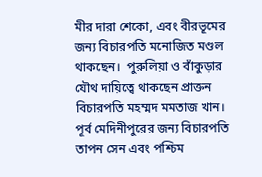মীর দারা শেকো, এবং বীরভূমের জন্য বিচারপতি মনোজিত মণ্ডল থাকছেন।  পুরুলিয়া ও বাঁকুড়ার যৌথ দায়িত্বে থাকছেন প্রাক্তন বিচারপতি মহম্মদ মমতাজ খান।  পূর্ব মেদিনীপুরের জন্য বিচারপতি তাপন সেন এবং পশ্চিম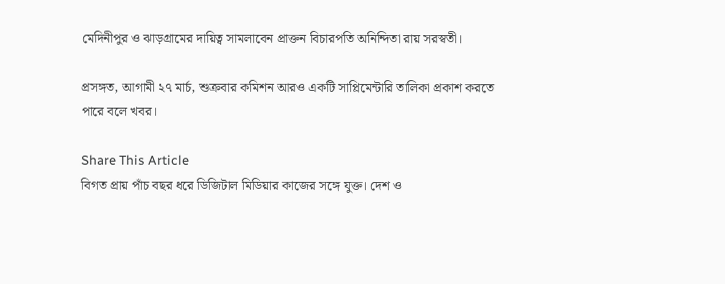মেদিনীপুর ও ঝাড়গ্রামের দায়িত্ব সামলাবেন প্রাক্তন বিচারপতি অনিন্দিতা রায় সরস্বতী।

প্রসঙ্গত, আগামী ২৭ মার্চ, শুক্রবার কমিশন আরও একটি সাপ্লিমেন্টারি তালিকা প্রকাশ করতে পারে বলে খবর।

Share This Article
বিগত প্রায় পাঁচ বছর ধরে ডিজিটাল মিডিয়ার কাজের সঙ্গে যুক্ত। দেশ ও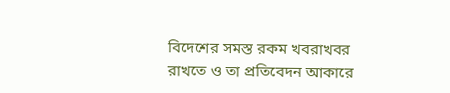বিদেশের সমস্ত রকম খবরাখবর রাখতে ও তা প্রতিবেদন আকারে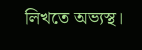লিখতে অভ্যস্থ।